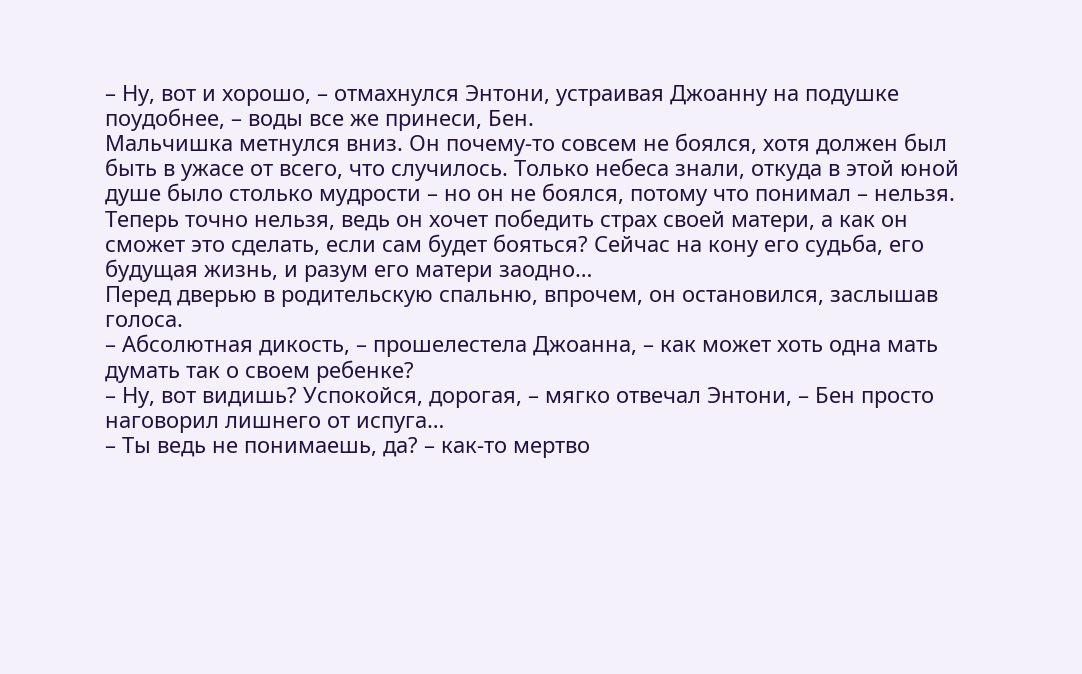– Ну, вот и хорошо, – отмахнулся Энтони, устраивая Джоанну на подушке поудобнее, – воды все же принеси, Бен.
Мальчишка метнулся вниз. Он почему-то совсем не боялся, хотя должен был быть в ужасе от всего, что случилось. Только небеса знали, откуда в этой юной душе было столько мудрости – но он не боялся, потому что понимал – нельзя. Теперь точно нельзя, ведь он хочет победить страх своей матери, а как он сможет это сделать, если сам будет бояться? Сейчас на кону его судьба, его будущая жизнь, и разум его матери заодно…
Перед дверью в родительскую спальню, впрочем, он остановился, заслышав голоса.
– Абсолютная дикость, – прошелестела Джоанна, – как может хоть одна мать думать так о своем ребенке?
– Ну, вот видишь? Успокойся, дорогая, – мягко отвечал Энтони, – Бен просто наговорил лишнего от испуга…
– Ты ведь не понимаешь, да? – как-то мертво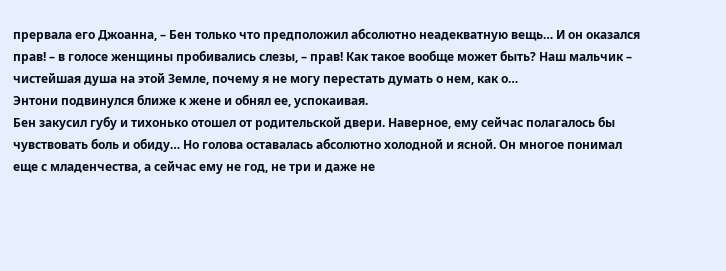прервала его Джоанна, – Бен только что предположил абсолютно неадекватную вещь… И он оказался прав! – в голосе женщины пробивались слезы, – прав! Как такое вообще может быть? Наш мальчик – чистейшая душа на этой Земле, почему я не могу перестать думать о нем, как о…
Энтони подвинулся ближе к жене и обнял ее, успокаивая.
Бен закусил губу и тихонько отошел от родительской двери. Наверное, ему сейчас полагалось бы чувствовать боль и обиду… Но голова оставалась абсолютно холодной и ясной. Он многое понимал еще с младенчества, а сейчас ему не год, не три и даже не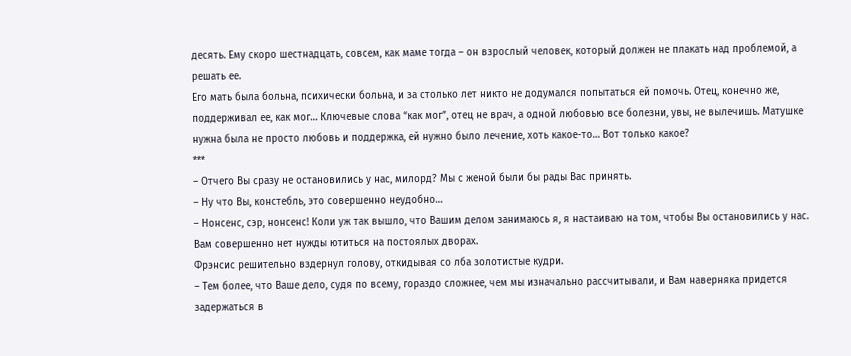десять. Ему скоро шестнадцать, совсем, как маме тогда – он взрослый человек, который должен не плакать над проблемой, а решать ее.
Его мать была больна, психически больна, и за столько лет никто не додумался попытаться ей помочь. Отец, конечно же, поддерживал ее, как мог… Ключевые слова “как мог”, отец не врач, а одной любовью все болезни, увы, не вылечишь. Матушке нужна была не просто любовь и поддержка, ей нужно было лечение, хоть какое-то… Вот только какое?
***
– Отчего Вы сразу не остановились у нас, милорд? Мы с женой были бы рады Вас принять.
– Ну что Вы, констебль, это совершенно неудобно…
– Нонсенс, сэр, нонсенс! Коли уж так вышло, что Вашим делом занимаюсь я, я настаиваю на том, чтобы Вы остановились у нас. Вам совершенно нет нужды ютиться на постоялых дворах.
Фрэнсис решительно вздернул голову, откидывая со лба золотистые кудри.
– Тем более, что Ваше дело, судя по всему, гораздо сложнее, чем мы изначально рассчитывали, и Вам наверняка придется задержаться в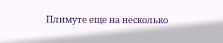Плимуте еще на несколько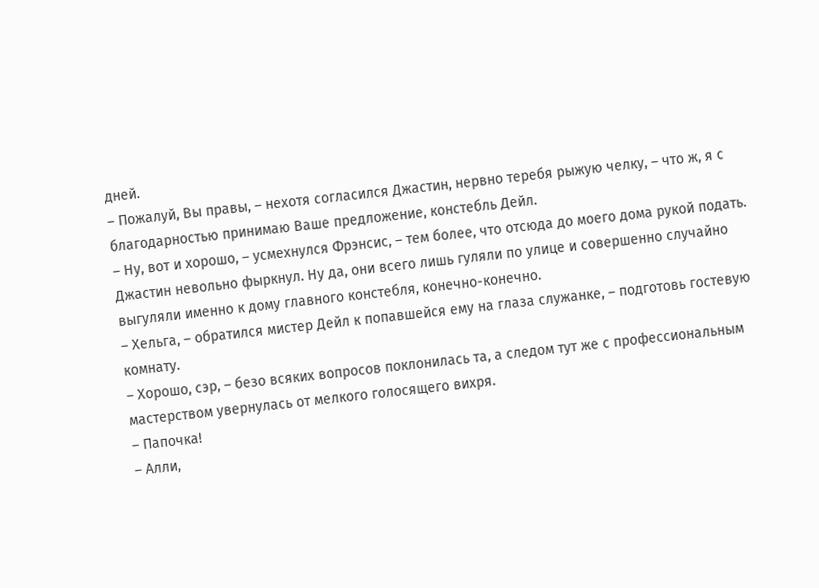дней.
– Пожалуй, Вы правы, – нехотя согласился Джастин, нервно теребя рыжую челку, – что ж, я с благодарностью принимаю Ваше предложение, констебль Дейл.
– Ну, вот и хорошо, – усмехнулся Фрэнсис, – тем более, что отсюда до моего дома рукой подать.
Джастин невольно фыркнул. Ну да, они всего лишь гуляли по улице и совершенно случайно выгуляли именно к дому главного констебля, конечно-конечно.
– Хельга, – обратился мистер Дейл к попавшейся ему на глаза служанке, – подготовь гостевую комнату.
– Хорошо, сэр, – безо всяких вопросов поклонилась та, а следом тут же с профессиональным мастерством увернулась от мелкого голосящего вихря.
– Папочка!
– Алли,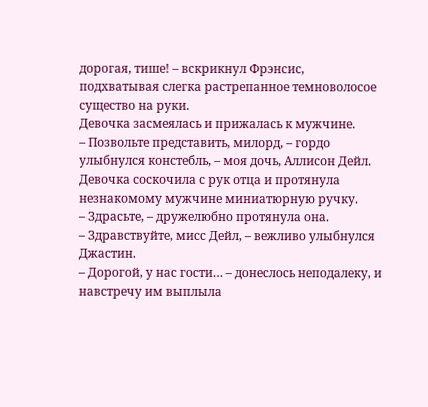дорогая, тише! – вскрикнул Фрэнсис, подхватывая слегка растрепанное темноволосое существо на руки.
Девочка засмеялась и прижалась к мужчине.
– Позвольте представить, милорд, – гордо улыбнулся констебль, – моя дочь, Аллисон Дейл.
Девочка соскочила с рук отца и протянула незнакомому мужчине миниатюрную ручку.
– Здрасьте, – дружелюбно протянула она.
– Здравствуйте, мисс Дейл, – вежливо улыбнулся Джастин.
– Дорогой, у нас гости… – донеслось неподалеку, и навстречу им выплыла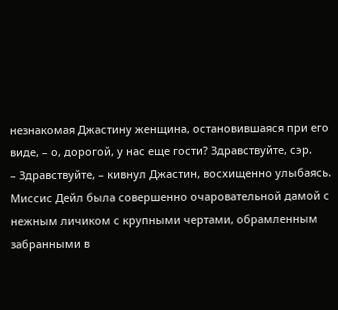незнакомая Джастину женщина, остановившаяся при его виде, – о, дорогой, у нас еще гости? Здравствуйте, сэр.
– Здравствуйте, – кивнул Джастин, восхищенно улыбаясь.
Миссис Дейл была совершенно очаровательной дамой с нежным личиком с крупными чертами, обрамленным забранными в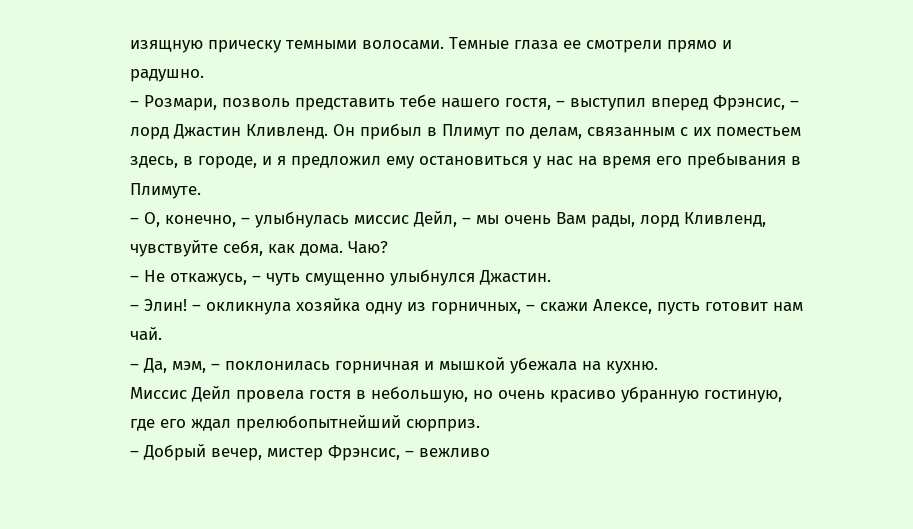изящную прическу темными волосами. Темные глаза ее смотрели прямо и радушно.
– Розмари, позволь представить тебе нашего гостя, – выступил вперед Фрэнсис, – лорд Джастин Кливленд. Он прибыл в Плимут по делам, связанным с их поместьем здесь, в городе, и я предложил ему остановиться у нас на время его пребывания в Плимуте.
– О, конечно, – улыбнулась миссис Дейл, – мы очень Вам рады, лорд Кливленд, чувствуйте себя, как дома. Чаю?
– Не откажусь, – чуть смущенно улыбнулся Джастин.
– Элин! – окликнула хозяйка одну из горничных, – скажи Алексе, пусть готовит нам чай.
– Да, мэм, – поклонилась горничная и мышкой убежала на кухню.
Миссис Дейл провела гостя в небольшую, но очень красиво убранную гостиную, где его ждал прелюбопытнейший сюрприз.
– Добрый вечер, мистер Фрэнсис, – вежливо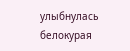улыбнулась белокурая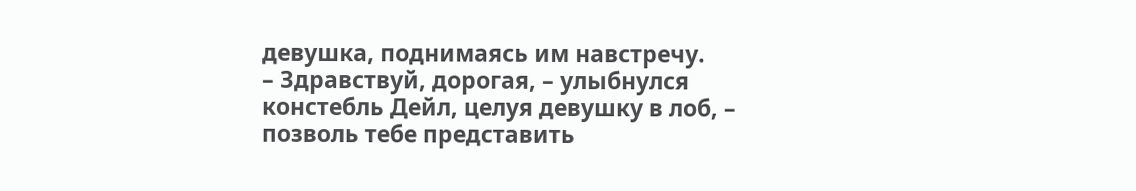девушка, поднимаясь им навстречу.
– Здравствуй, дорогая, – улыбнулся констебль Дейл, целуя девушку в лоб, – позволь тебе представить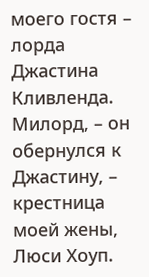моего гостя – лорда Джастина Кливленда. Милорд, – он обернулся к Джастину, – крестница моей жены, Люси Хоуп.